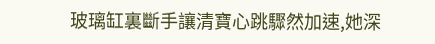玻璃缸裏斷手讓清寶心跳驟然加速,她深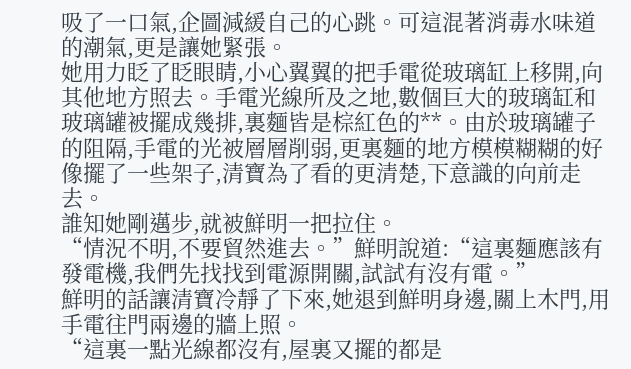吸了一口氣,企圖減緩自己的心跳。可這混著消毒水味道的潮氣,更是讓她緊張。
她用力眨了眨眼睛,小心翼翼的把手電從玻璃缸上移開,向其他地方照去。手電光線所及之地,數個巨大的玻璃缸和玻璃罐被擺成幾排,裏麵皆是棕紅色的**。由於玻璃罐子的阻隔,手電的光被層層削弱,更裏麵的地方模模糊糊的好像擺了一些架子,清寶為了看的更清楚,下意識的向前走去。
誰知她剛邁步,就被鮮明一把拉住。
“情況不明,不要貿然進去。”鮮明說道:“這裏麵應該有發電機,我們先找找到電源開關,試試有沒有電。”
鮮明的話讓清寶冷靜了下來,她退到鮮明身邊,關上木門,用手電往門兩邊的牆上照。
“這裏一點光線都沒有,屋裏又擺的都是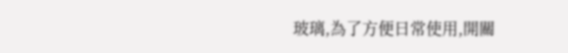玻璃,為了方便日常使用,開關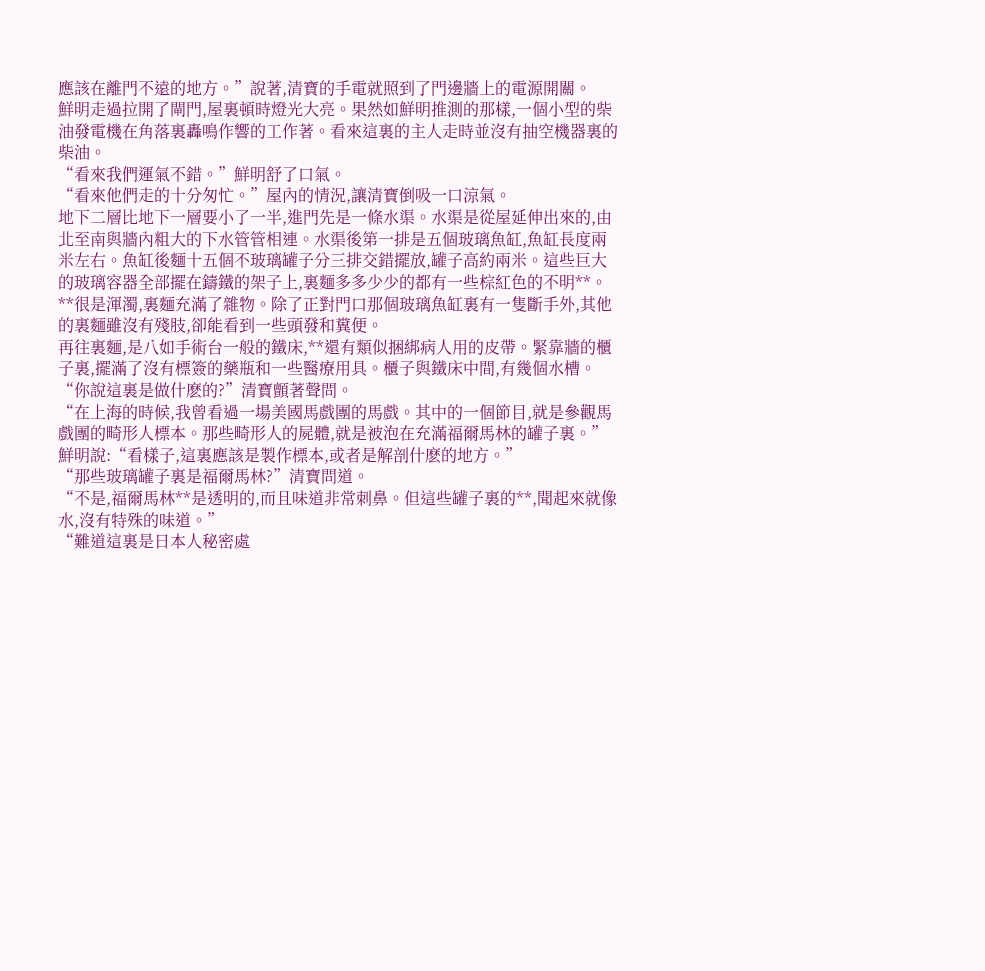應該在離門不遠的地方。”說著,清寶的手電就照到了門邊牆上的電源開關。
鮮明走過拉開了閘門,屋裏頓時燈光大亮。果然如鮮明推測的那樣,一個小型的柴油發電機在角落裏轟鳴作響的工作著。看來這裏的主人走時並沒有抽空機器裏的柴油。
“看來我們運氣不錯。”鮮明舒了口氣。
“看來他們走的十分匆忙。”屋內的情況,讓清寶倒吸一口涼氣。
地下二層比地下一層要小了一半,進門先是一條水渠。水渠是從屋延伸出來的,由北至南與牆內粗大的下水管管相連。水渠後第一排是五個玻璃魚缸,魚缸長度兩米左右。魚缸後麵十五個不玻璃罐子分三排交錯擺放,罐子高約兩米。這些巨大的玻璃容器全部擺在鑄鐵的架子上,裏麵多多少少的都有一些棕紅色的不明**。
**很是渾濁,裏麵充滿了雜物。除了正對門口那個玻璃魚缸裏有一隻斷手外,其他的裏麵雖沒有殘肢,卻能看到一些頭發和糞便。
再往裏麵,是八如手術台一般的鐵床,**還有類似捆綁病人用的皮帶。緊靠牆的櫃子裏,擺滿了沒有標簽的藥瓶和一些醫療用具。櫃子與鐵床中間,有幾個水槽。
“你說這裏是做什麽的?”清寶顫著聲問。
“在上海的時候,我曾看過一場美國馬戲團的馬戲。其中的一個節目,就是參觀馬戲團的畸形人標本。那些畸形人的屍體,就是被泡在充滿福爾馬林的罐子裏。”鮮明說:“看樣子,這裏應該是製作標本,或者是解剖什麽的地方。”
“那些玻璃罐子裏是福爾馬林?”清寶問道。
“不是,福爾馬林**是透明的,而且味道非常刺鼻。但這些罐子裏的**,聞起來就像水,沒有特殊的味道。”
“難道這裏是日本人秘密處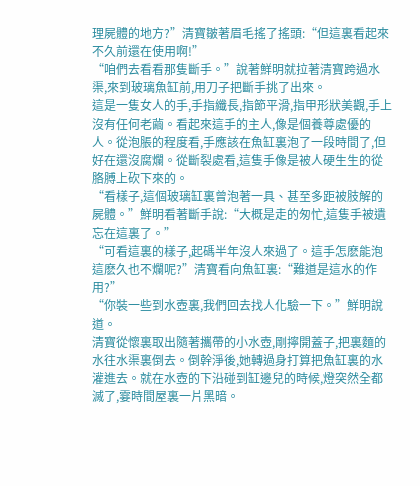理屍體的地方?”清寶皺著眉毛搖了搖頭:“但這裏看起來不久前還在使用啊!”
“咱們去看看那隻斷手。”說著鮮明就拉著清寶跨過水渠,來到玻璃魚缸前,用刀子把斷手挑了出來。
這是一隻女人的手,手指纖長,指節平滑,指甲形狀美觀,手上沒有任何老繭。看起來這手的主人,像是個養尊處優的人。從泡脹的程度看,手應該在魚缸裏泡了一段時間了,但好在還沒腐爛。從斷裂處看,這隻手像是被人硬生生的從胳膊上砍下來的。
“看樣子,這個玻璃缸裏曾泡著一具、甚至多距被肢解的屍體。”鮮明看著斷手說:“大概是走的匆忙,這隻手被遺忘在這裏了。”
“可看這裏的樣子,起碼半年沒人來過了。這手怎麽能泡這麽久也不爛呢?”清寶看向魚缸裏:“難道是這水的作用?”
“你裝一些到水壺裏,我們回去找人化驗一下。”鮮明說道。
清寶從懷裏取出隨著攜帶的小水壺,剛擰開蓋子,把裏麵的水往水渠裏倒去。倒幹淨後,她轉過身打算把魚缸裏的水灌進去。就在水壺的下沿碰到缸邊兒的時候,燈突然全都滅了,霎時間屋裏一片黑暗。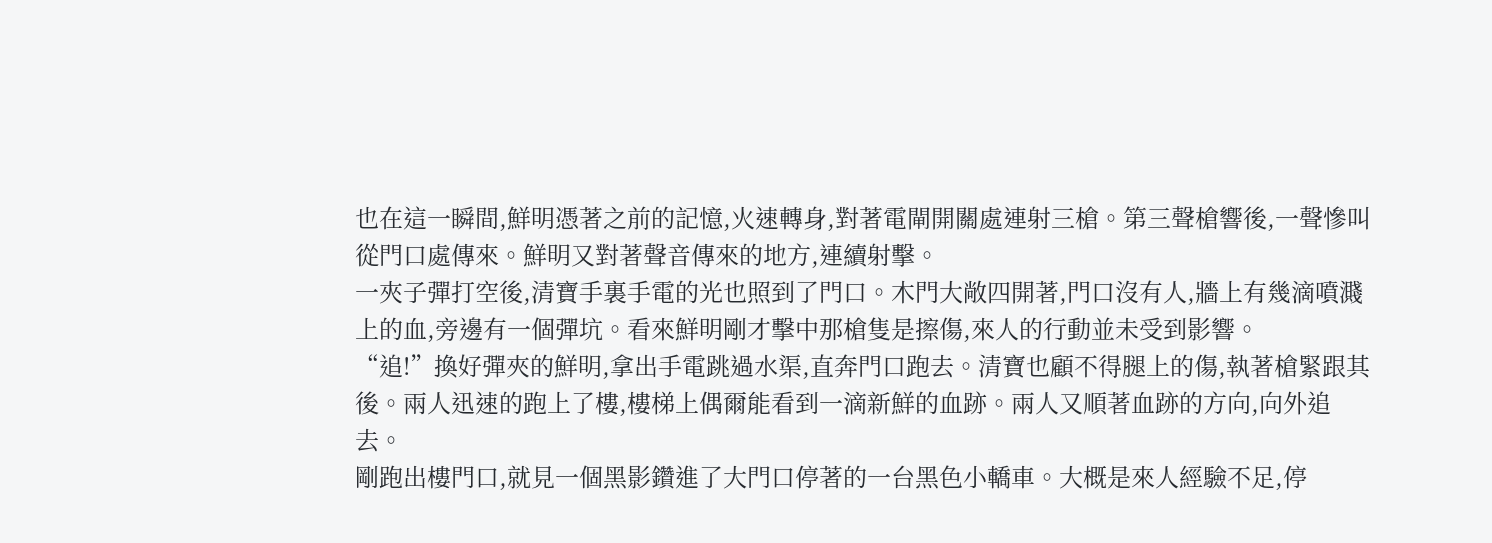也在這一瞬間,鮮明憑著之前的記憶,火速轉身,對著電閘開關處連射三槍。第三聲槍響後,一聲慘叫從門口處傳來。鮮明又對著聲音傳來的地方,連續射擊。
一夾子彈打空後,清寶手裏手電的光也照到了門口。木門大敞四開著,門口沒有人,牆上有幾滴噴濺上的血,旁邊有一個彈坑。看來鮮明剛才擊中那槍隻是擦傷,來人的行動並未受到影響。
“追!”換好彈夾的鮮明,拿出手電跳過水渠,直奔門口跑去。清寶也顧不得腿上的傷,執著槍緊跟其後。兩人迅速的跑上了樓,樓梯上偶爾能看到一滴新鮮的血跡。兩人又順著血跡的方向,向外追去。
剛跑出樓門口,就見一個黑影鑽進了大門口停著的一台黑色小轎車。大概是來人經驗不足,停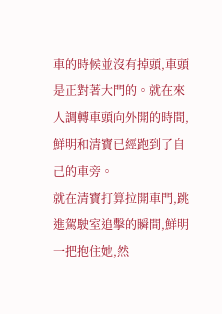車的時候並沒有掉頭,車頭是正對著大門的。就在來人調轉車頭向外開的時間,鮮明和清寶已經跑到了自己的車旁。
就在清寶打算拉開車門,跳進駕駛室追擊的瞬間,鮮明一把抱住她,然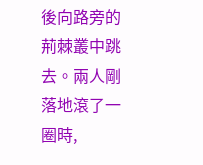後向路旁的荊棘叢中跳去。兩人剛落地滾了一圈時,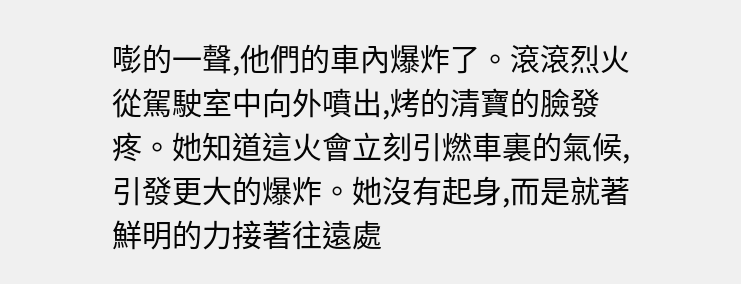嘭的一聲,他們的車內爆炸了。滾滾烈火從駕駛室中向外噴出,烤的清寶的臉發疼。她知道這火會立刻引燃車裏的氣候,引發更大的爆炸。她沒有起身,而是就著鮮明的力接著往遠處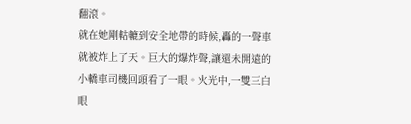翻滾。
就在她剛軲轆到安全地帶的時候,轟的一聲車就被炸上了天。巨大的爆炸聲,讓還未開遠的小轎車司機回頭看了一眼。火光中,一雙三白眼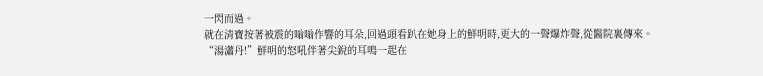一閃而過。
就在清寶按著被震的嗡嗡作響的耳朵,回過頭看趴在她身上的鮮明時,更大的一聲爆炸聲,從醫院裏傳來。
“湯瀟丹!”鮮明的怒吼伴著尖銳的耳鳴一起在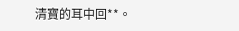清寶的耳中回**。